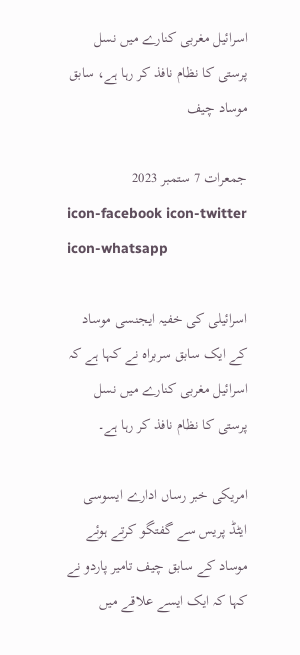اسرائیل مغربی کنارے میں نسل پرستی کا نظام نافذ کر رہا ہے، سابق موساد چیف

جمعرات 7 ستمبر 2023
icon-facebook icon-twitter icon-whatsapp

اسرائیلی کی خفیہ ایجنسی موساد کے ایک سابق سربراہ نے کہا ہے کہ اسرائیل مغربی کنارے میں نسل پرستی کا نظام نافذ کر رہا ہے۔

امریکی خبر رساں ادارے ایسوسی ایٹڈ پریس سے گفتگو کرتے ہوئے موساد کے سابق چیف تامیر پاردو نے کہا کہ ایک ایسے علاقے میں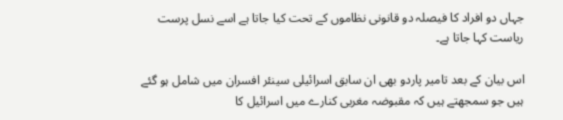جہاں دو افراد کا فیصلہ دو قانونی نظاموں کے تحت کیا جاتا ہے اسے نسل پرست ریاست کہا جاتا ہے۔

اس بیان کے بعد تامیر پاردو بھی ان سابق اسرائیلی سینئر افسران میں شامل ہو گئے ہیں جو سمجھتے ہیں کہ مقبوضہ مغربی کنارے میں اسرائیل کا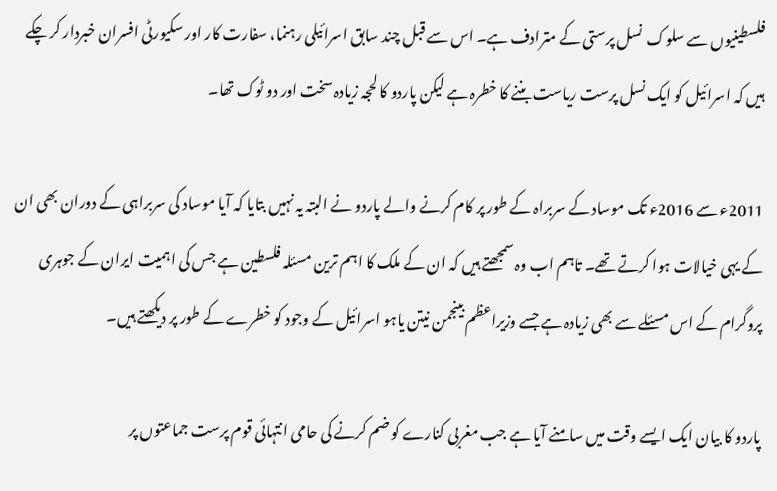فلسطینیوں سے سلوک  نسل پرستی کے مترادف ہے۔ اس سے قبل چند سابق اسرائیلی رہنما، سفارت کار اور سکیورٹی افسران خبردار کر چکے ہیں کہ اسرائیل کو ایک نسل پرست ریاست بننے کا خطرہ ہے لیکن پاردو کا لحجہ زیادہ سخت اور دو ٹوک تھا۔

2011ء سے 2016ء تک موساد کے سربراہ کے طور پر کام کرنے والے پاردو نے البتہ یہ نہیں بتایا کہ آیا موساد کی سربراہی کے دوران بھی ان کے یہی خیالات ہوا کرتے تھے۔ تاہم اب وہ سمجھتے ہیں کہ ان کے ملک کا اہم ترین مسئلہ فلسطین ہے جس کی اہمیت ایران کے جوہری پروگرام کے اس مسئلے سے بھی زیادہ ہے جسے وزیراعظم بینجمن نیتن یاہو اسرائیل کے وجود کو خطرے کے طور پر دیکھتے ہیں۔

پاردو کا بیان ایک ایسے وقت میں سامنے آیا ہے جب مغربی کنارے کو ضم کرنے کی حامی انتہائی قوم پرست جماعتوں پر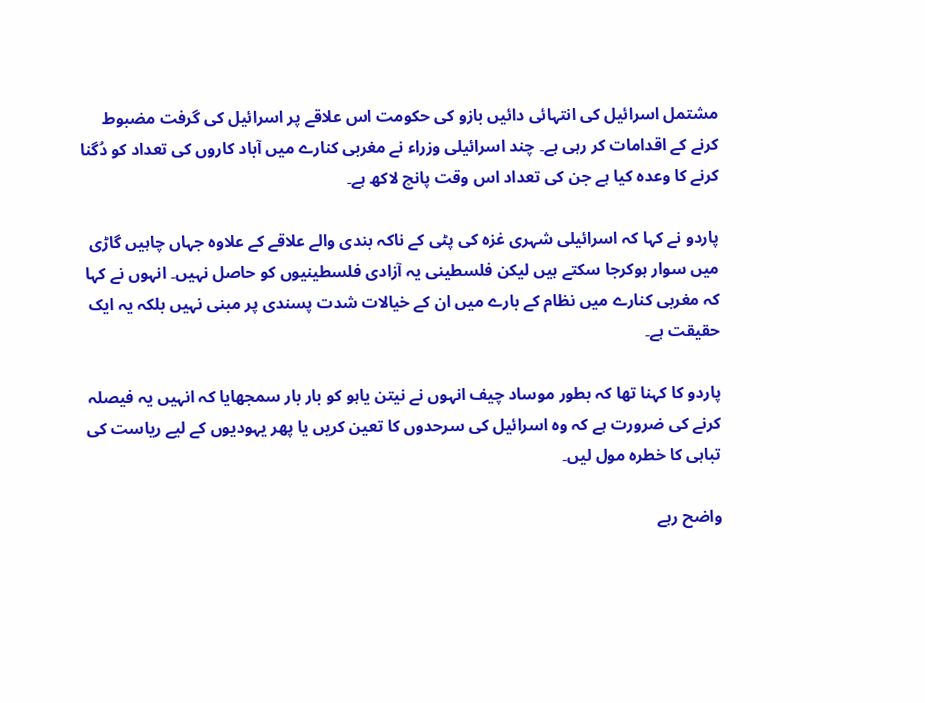مشتمل اسرائیل کی انتہائی دائیں بازو کی حکومت اس علاقے پر اسرائیل کی گرفت مضبوط کرنے کے اقدامات کر رہی ہے۔ چند اسرائیلی وزراء نے مغربی کنارے میں آباد کاروں کی تعداد کو دُگنا کرنے کا وعدہ کیا ہے جن کی تعداد اس وقت پانچ لاکھ ہے۔

پاردو نے کہا کہ اسرائیلی شہری غزہ کی پٹی کے ناکہ بندی والے علاقے کے علاوہ جہاں چاہیں گاڑی میں سوار ہوکرجا سکتے ہیں لیکن فلسطینی یہ آزادی فلسطینیوں کو حاصل نہیں۔ انہوں نے کہا کہ مغربی کنارے میں نظام کے بارے میں ان کے خیالات شدت پسندی پر مبنی نہیں بلکہ یہ ایک حقیقت ہے۔

پاردو کا کہنا تھا کہ بطور موساد چیف انہوں نے نیتن یاہو کو بار بار سمجھایا کہ انہیں یہ فیصلہ کرنے کی ضرورت ہے کہ وہ اسرائیل کی سرحدوں کا تعین کریں یا پھر یہودیوں کے لیے ریاست کی تباہی کا خطرہ مول لیں۔

واضح رہے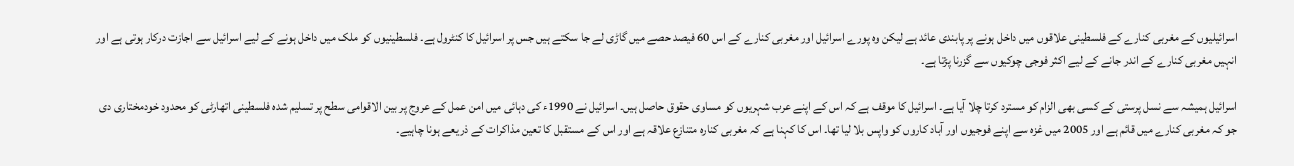اسرائیلیوں کے مغربی کنارے کے فلسطینی علاقوں میں داخل ہونے پر پابندی عائد ہے لیکن وہ پورے اسرائیل اور مغربی کنارے کے اس 60 فیصد حصے میں گاڑی لے جا سکتے ہیں جس پر اسرائیل کا کنٹرول ہے۔ فلسطینیوں کو ملک میں داخل ہونے کے لیے اسرائیل سے اجازت درکار ہوتی ہے اور انہیں مغربی کنارے کے اندر جانے کے لیے اکثر فوجی چوکیوں سے گزرنا پڑتا ہے۔

اسرائیل ہمیشہ سے نسل پرستی کے کسی بھی الزام کو مسترد کرتا چلا آیا ہے۔ اسرائیل کا موقف ہے کہ اس کے اپنے عرب شہریوں کو مساوی حقوق حاصل ہیں۔ اسرائیل نے 1990ء کی دہائی میں امن عمل کے عروج پر بین الاقوامی سطح پر تسلیم شدہ فلسطینی اتھارٹی کو محدود خودمختاری دی جو کہ مغربی کنارے میں قائم ہے اور 2005 میں غزہ سے اپنے فوجیوں اور آباد کاروں کو واپس بلا لیا تھا۔ اس کا کہنا ہے کہ مغربی کنارہ متنازع علاقہ ہے اور اس کے مستقبل کا تعین مذاکرات کے ذریعے ہونا چاہیے۔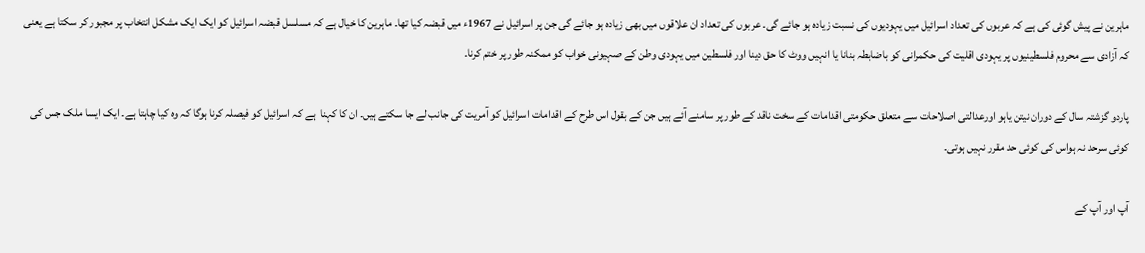ماہرین نے پیش گوئی کی ہے کہ عربوں کی تعداد اسرائیل میں یہودیوں کی نسبت زیادہ ہو جائے گی۔ عربوں کی تعداد ان علاقوں میں بھی زیادہ ہو جائے گی جن پر اسرائیل نے 1967ء میں قبضہ کیا تھا۔ ماہرین کا خیال ہے کہ مسلسل قبضہ اسرائیل کو ایک ایک مشکل انتخاب پر مجبور کر سکتا ہے یعنی کہ آزادی سے محروم فلسطینیوں پر یہودی اقلیت کی حکمرانی کو باضابطہ بنانا یا انہیں ووٹ کا حق دینا اور فلسطین میں یہودی وطن کے صہیونی خواب کو ممکنہ طور پر ختم کرنا۔

پاردو گزشتہ سال کے دوران نیتن یاہو اورعدالتی اصلاحات سے متعلق حکومتی اقدامات کے سخت ناقد کے طور پر سامنے آئے ہیں جن کے بقول اس طرح کے اقدامات اسرائیل کو آمریت کی جانب لے جا سکتے ہیں۔ ان کا کہنا  ہے کہ اسرائیل کو فیصلہ کرنا ہوگا کہ وہ کیا چاہتا ہے۔ ایک ایسا ملک جس کی کوئی سرحد نہ ہواس کی کوئی حد مقرر نہیں ہوتی۔

آپ اور آپ کے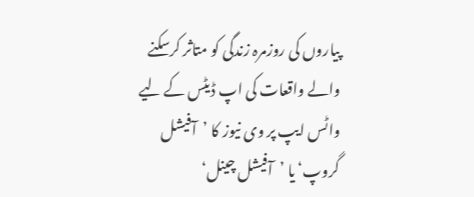پیاروں کی روزمرہ زندگی کو متاثر کرسکنے والے واقعات کی اپ ڈیٹس کے لیے واٹس ایپ پر وی نیوز کا ’آفیشل گروپ‘ یا ’آفیشل چینل‘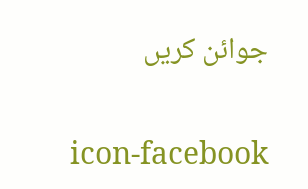جوائن کریں

icon-facebook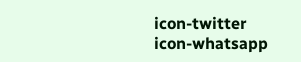icon-twitter icon-whatsapp